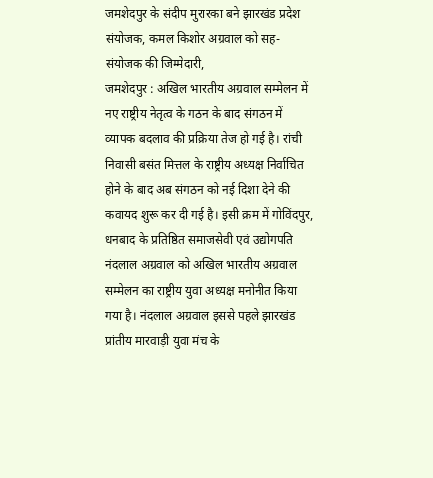जमशेदपुर के संदीप मुरारका बने झारखंड प्रदेश संयोजक, कमल किशोर अग्रवाल को सह-संयोजक की जिम्मेदारी,
जमशेदपुर : अखिल भारतीय अग्रवाल सम्मेलन में नए राष्ट्रीय नेतृत्व के गठन के बाद संगठन में व्यापक बदलाव की प्रक्रिया तेज हो गई है। रांची निवासी बसंत मित्तल के राष्ट्रीय अध्यक्ष निर्वाचित होने के बाद अब संगठन को नई दिशा देने की कवायद शुरू कर दी गई है। इसी क्रम में गोविंदपुर, धनबाद के प्रतिष्ठित समाजसेवी एवं उद्योगपति नंदलाल अग्रवाल को अखिल भारतीय अग्रवाल सम्मेलन का राष्ट्रीय युवा अध्यक्ष मनोनीत किया गया है। नंदलाल अग्रवाल इससे पहले झारखंड प्रांतीय मारवाड़ी युवा मंच के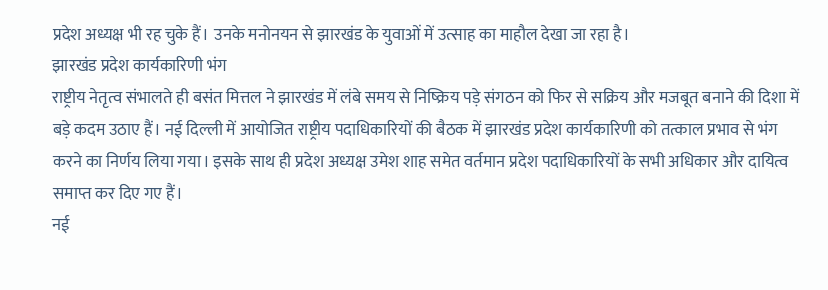प्रदेश अध्यक्ष भी रह चुके हैं। उनके मनोनयन से झारखंड के युवाओं में उत्साह का माहौल देखा जा रहा है।
झारखंड प्रदेश कार्यकारिणी भंग
राष्ट्रीय नेतृत्व संभालते ही बसंत मित्तल ने झारखंड में लंबे समय से निष्क्रिय पड़े संगठन को फिर से सक्रिय और मजबूत बनाने की दिशा में बड़े कदम उठाए हैं। नई दिल्ली में आयोजित राष्ट्रीय पदाधिकारियों की बैठक में झारखंड प्रदेश कार्यकारिणी को तत्काल प्रभाव से भंग करने का निर्णय लिया गया। इसके साथ ही प्रदेश अध्यक्ष उमेश शाह समेत वर्तमान प्रदेश पदाधिकारियों के सभी अधिकार और दायित्व समाप्त कर दिए गए हैं।
नई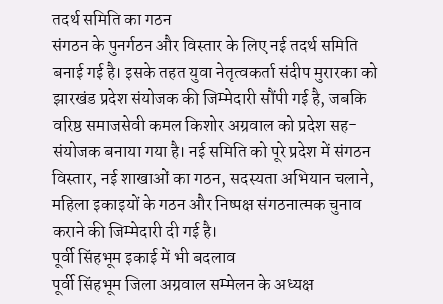तदर्थ समिति का गठन
संगठन के पुनर्गठन और विस्तार के लिए नई तदर्थ समिति बनाई गई है। इसके तहत युवा नेतृत्वकर्ता संदीप मुरारका को झारखंड प्रदेश संयोजक की जिम्मेदारी सौंपी गई है, जबकि वरिष्ठ समाजसेवी कमल किशोर अग्रवाल को प्रदेश सह-संयोजक बनाया गया है। नई समिति को पूरे प्रदेश में संगठन विस्तार, नई शाखाओं का गठन, सदस्यता अभियान चलाने, महिला इकाइयों के गठन और निष्पक्ष संगठनात्मक चुनाव कराने की जिम्मेदारी दी गई है।
पूर्वी सिंहभूम इकाई में भी बदलाव
पूर्वी सिंहभूम जिला अग्रवाल सम्मेलन के अध्यक्ष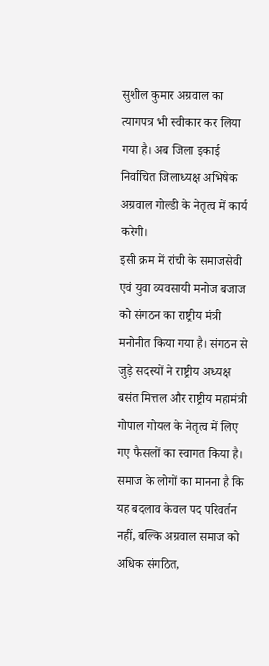सुशील कुमार अग्रवाल का त्यागपत्र भी स्वीकार कर लिया गया है। अब जिला इकाई निर्वाचित जिलाध्यक्ष अभिषेक अग्रवाल गोल्डी के नेतृत्व में कार्य करेगी।
इसी क्रम में रांची के समाजसेवी एवं युवा व्यवसायी मनोज बजाज को संगठन का राष्ट्रीय मंत्री मनोनीत किया गया है। संगठन से जुड़े सदस्यों ने राष्ट्रीय अध्यक्ष बसंत मित्तल और राष्ट्रीय महामंत्री गोपाल गोयल के नेतृत्व में लिए गए फैसलों का स्वागत किया है। समाज के लोगों का मानना है कि यह बदलाव केवल पद परिवर्तन नहीं, बल्कि अग्रवाल समाज को अधिक संगठित,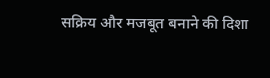सक्रिय और मजबूत बनाने की दिशा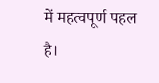में महत्वपूर्ण पहल है।